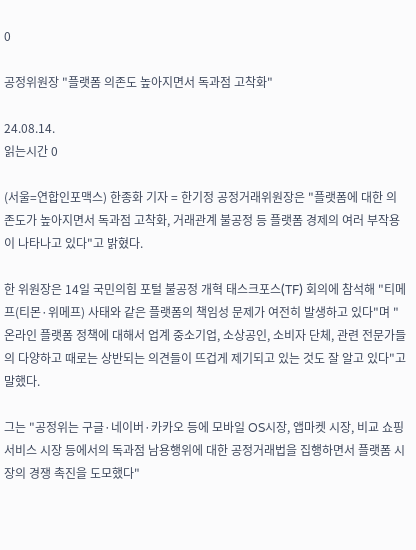0

공정위원장 "플랫폼 의존도 높아지면서 독과점 고착화"

24.08.14.
읽는시간 0

(서울=연합인포맥스) 한종화 기자 = 한기정 공정거래위원장은 "플랫폼에 대한 의존도가 높아지면서 독과점 고착화, 거래관계 불공정 등 플랫폼 경제의 여러 부작용이 나타나고 있다"고 밝혔다.

한 위원장은 14일 국민의힘 포털 불공정 개혁 태스크포스(TF) 회의에 참석해 "티메프(티몬·위메프) 사태와 같은 플랫폼의 책임성 문제가 여전히 발생하고 있다"며 "온라인 플랫폼 정책에 대해서 업계 중소기업, 소상공인, 소비자 단체, 관련 전문가들의 다양하고 때로는 상반되는 의견들이 뜨겁게 제기되고 있는 것도 잘 알고 있다"고 말했다.

그는 "공정위는 구글·네이버·카카오 등에 모바일 OS시장, 앱마켓 시장, 비교 쇼핑 서비스 시장 등에서의 독과점 남용행위에 대한 공정거래법을 집행하면서 플랫폼 시장의 경쟁 촉진을 도모했다"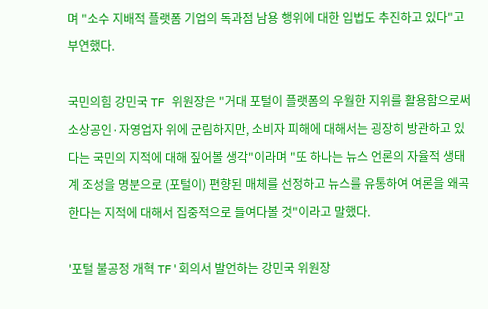며 "소수 지배적 플랫폼 기업의 독과점 남용 행위에 대한 입법도 추진하고 있다"고 부연했다.

국민의힘 강민국 TF 위원장은 "거대 포털이 플랫폼의 우월한 지위를 활용함으로써 소상공인·자영업자 위에 군림하지만, 소비자 피해에 대해서는 굉장히 방관하고 있다는 국민의 지적에 대해 짚어볼 생각"이라며 "또 하나는 뉴스 언론의 자율적 생태계 조성을 명분으로 (포털이) 편향된 매체를 선정하고 뉴스를 유통하여 여론을 왜곡한다는 지적에 대해서 집중적으로 들여다볼 것"이라고 말했다.

'포털 불공정 개혁 TF'회의서 발언하는 강민국 위원장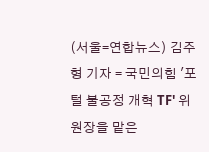(서울=연합뉴스) 김주형 기자 = 국민의힘 '포털 불공정 개혁 TF' 위원장을 맡은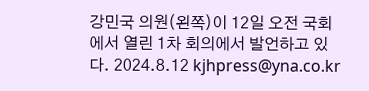강민국 의원(왼쪽)이 12일 오전 국회에서 열린 1차 회의에서 발언하고 있다. 2024.8.12 kjhpress@yna.co.kr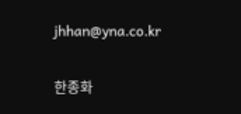jhhan@yna.co.kr

한종화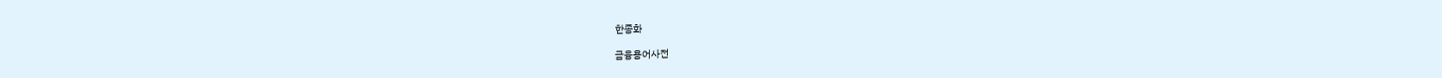한종화

금융용어사전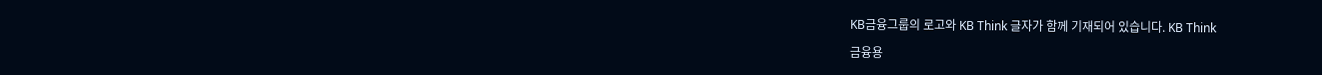KB금융그룹의 로고와 KB Think 글자가 함께 기재되어 있습니다. KB Think

금융용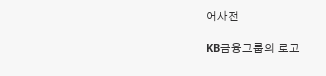어사전

KB금융그룹의 로고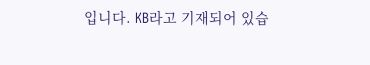입니다. KB라고 기재되어 있습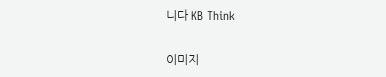니다 KB Think

이미지